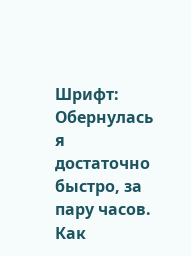Шрифт:
Обернулась я достаточно быстро, за пару часов. Как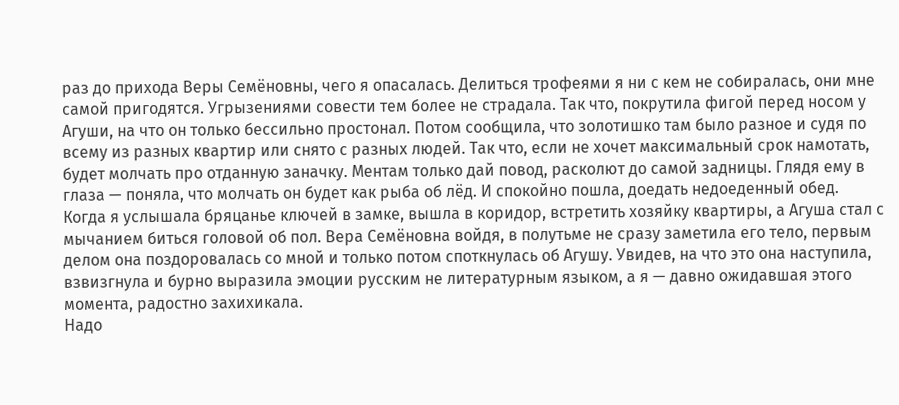раз до прихода Веры Семёновны, чего я опасалась. Делиться трофеями я ни с кем не собиралась, они мне самой пригодятся. Угрызениями совести тем более не страдала. Так что, покрутила фигой перед носом у Агуши, на что он только бессильно простонал. Потом сообщила, что золотишко там было разное и судя по всему из разных квартир или снято с разных людей. Так что, если не хочет максимальный срок намотать, будет молчать про отданную заначку. Ментам только дай повод, расколют до самой задницы. Глядя ему в глаза — поняла, что молчать он будет как рыба об лёд. И спокойно пошла, доедать недоеденный обед.
Когда я услышала бряцанье ключей в замке, вышла в коридор, встретить хозяйку квартиры, а Агуша стал с мычанием биться головой об пол. Вера Семёновна войдя, в полутьме не сразу заметила его тело, первым делом она поздоровалась со мной и только потом споткнулась об Агушу. Увидев, на что это она наступила, взвизгнула и бурно выразила эмоции русским не литературным языком, а я — давно ожидавшая этого момента, радостно захихикала.
Надо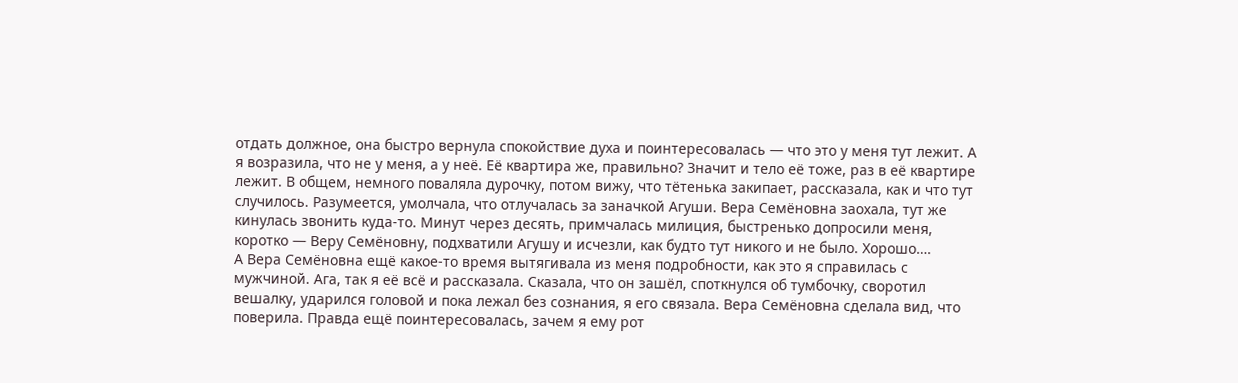отдать должное, она быстро вернула спокойствие духа и поинтересовалась — что это у меня тут лежит. А я возразила, что не у меня, а у неё. Её квартира же, правильно? Значит и тело её тоже, раз в её квартире лежит. В общем, немного поваляла дурочку, потом вижу, что тётенька закипает, рассказала, как и что тут случилось. Разумеется, умолчала, что отлучалась за заначкой Агуши. Вера Семёновна заохала, тут же кинулась звонить куда-то. Минут через десять, примчалась милиция, быстренько допросили меня, коротко — Веру Семёновну, подхватили Агушу и исчезли, как будто тут никого и не было. Хорошо….
А Вера Семёновна ещё какое-то время вытягивала из меня подробности, как это я справилась с мужчиной. Ага, так я её всё и рассказала. Сказала, что он зашёл, споткнулся об тумбочку, своротил вешалку, ударился головой и пока лежал без сознания, я его связала. Вера Семёновна сделала вид, что поверила. Правда ещё поинтересовалась, зачем я ему рот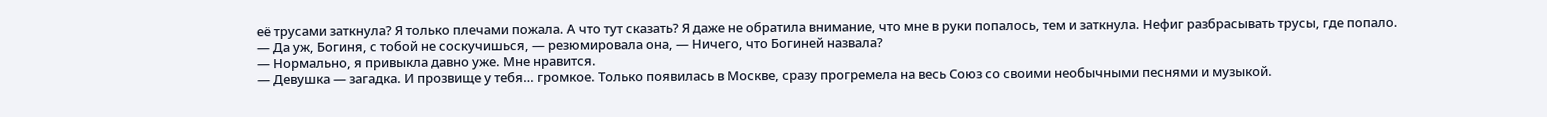её трусами заткнула? Я только плечами пожала. А что тут сказать? Я даже не обратила внимание, что мне в руки попалось, тем и заткнула. Нефиг разбрасывать трусы, где попало.
— Да уж, Богиня, с тобой не соскучишься, — резюмировала она, — Ничего, что Богиней назвала?
— Нормально, я привыкла давно уже. Мне нравится.
— Девушка — загадка. И прозвище у тебя… громкое. Только появилась в Москве, сразу прогремела на весь Союз со своими необычными песнями и музыкой.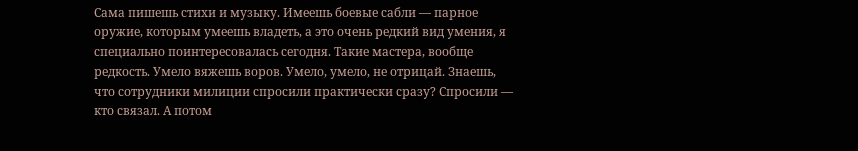Сама пишешь стихи и музыку. Имеешь боевые сабли — парное оружие, которым умеешь владеть, а это очень редкий вид умения, я специально поинтересовалась сегодня. Такие мастера, вообще редкость. Умело вяжешь воров. Умело, умело, не отрицай. Знаешь, что сотрудники милиции спросили практически сразу? Спросили — кто связал. А потом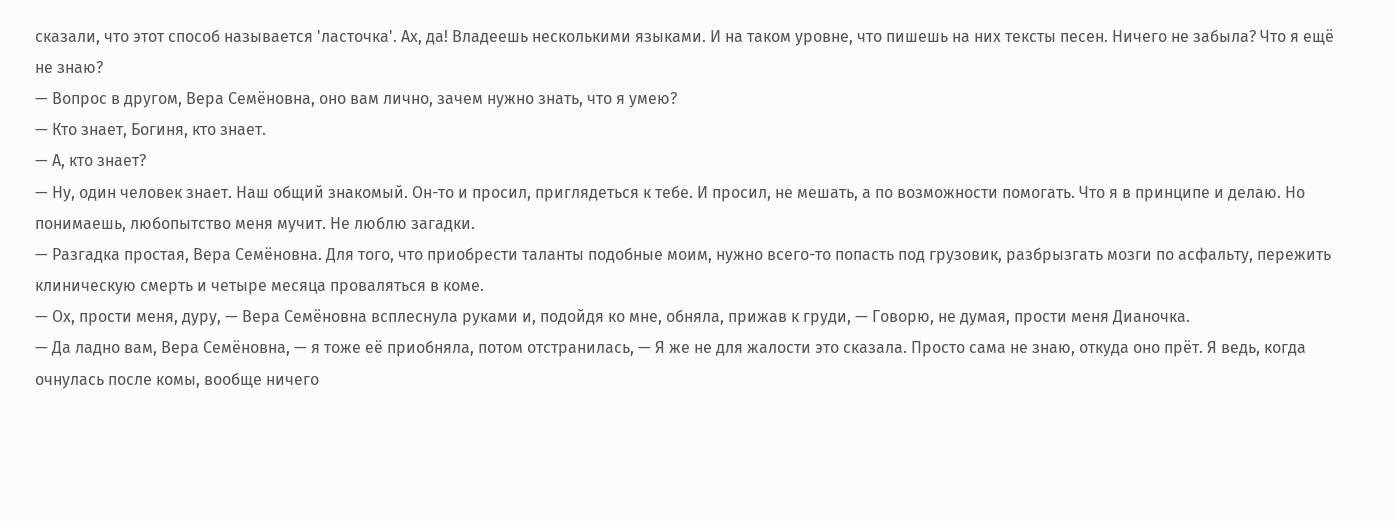сказали, что этот способ называется 'ласточка'. Ах, да! Владеешь несколькими языками. И на таком уровне, что пишешь на них тексты песен. Ничего не забыла? Что я ещё не знаю?
— Вопрос в другом, Вера Семёновна, оно вам лично, зачем нужно знать, что я умею?
— Кто знает, Богиня, кто знает.
— А, кто знает?
— Ну, один человек знает. Наш общий знакомый. Он-то и просил, приглядеться к тебе. И просил, не мешать, а по возможности помогать. Что я в принципе и делаю. Но понимаешь, любопытство меня мучит. Не люблю загадки.
— Разгадка простая, Вера Семёновна. Для того, что приобрести таланты подобные моим, нужно всего-то попасть под грузовик, разбрызгать мозги по асфальту, пережить клиническую смерть и четыре месяца проваляться в коме.
— Ох, прости меня, дуру, — Вера Семёновна всплеснула руками и, подойдя ко мне, обняла, прижав к груди, — Говорю, не думая, прости меня Дианочка.
— Да ладно вам, Вера Семёновна, — я тоже её приобняла, потом отстранилась, — Я же не для жалости это сказала. Просто сама не знаю, откуда оно прёт. Я ведь, когда очнулась после комы, вообще ничего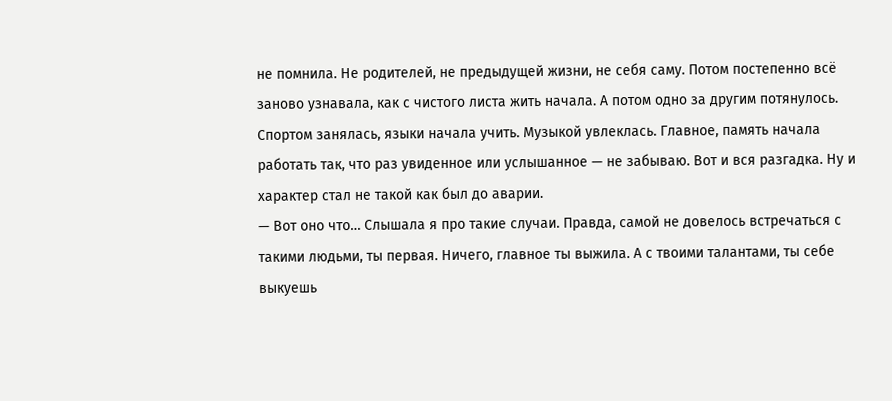не помнила. Не родителей, не предыдущей жизни, не себя саму. Потом постепенно всё заново узнавала, как с чистого листа жить начала. А потом одно за другим потянулось. Спортом занялась, языки начала учить. Музыкой увлеклась. Главное, память начала работать так, что раз увиденное или услышанное — не забываю. Вот и вся разгадка. Ну и характер стал не такой как был до аварии.
— Вот оно что… Слышала я про такие случаи. Правда, самой не довелось встречаться с такими людьми, ты первая. Ничего, главное ты выжила. А с твоими талантами, ты себе выкуешь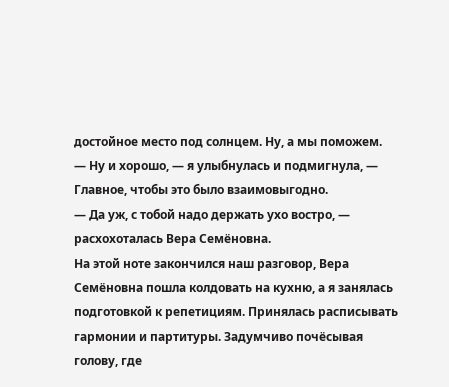достойное место под солнцем. Ну, а мы поможем.
— Ну и хорошо, — я улыбнулась и подмигнула, — Главное, чтобы это было взаимовыгодно.
— Да уж, с тобой надо держать ухо востро, — расхохоталась Вера Семёновна.
На этой ноте закончился наш разговор, Вера Семёновна пошла колдовать на кухню, а я занялась подготовкой к репетициям. Принялась расписывать гармонии и партитуры. Задумчиво почёсывая голову, где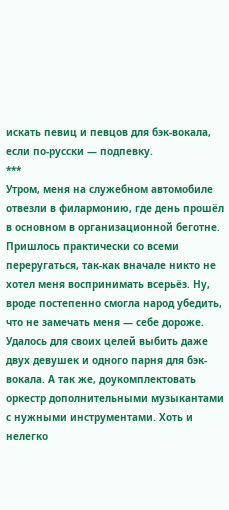искать певиц и певцов для бэк-вокала, если по-русски — подпевку.
***
Утром, меня на служебном автомобиле отвезли в филармонию, где день прошёл в основном в организационной беготне. Пришлось практически со всеми переругаться, так-как вначале никто не хотел меня воспринимать всерьёз. Ну, вроде постепенно смогла народ убедить, что не замечать меня — себе дороже. Удалось для своих целей выбить даже двух девушек и одного парня для бэк-вокала. А так же, доукомплектовать оркестр дополнительными музыкантами с нужными инструментами. Хоть и нелегко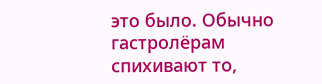это было. Обычно гастролёрам спихивают то,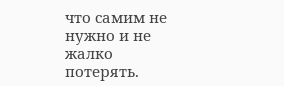что самим не нужно и не жалко потерять.